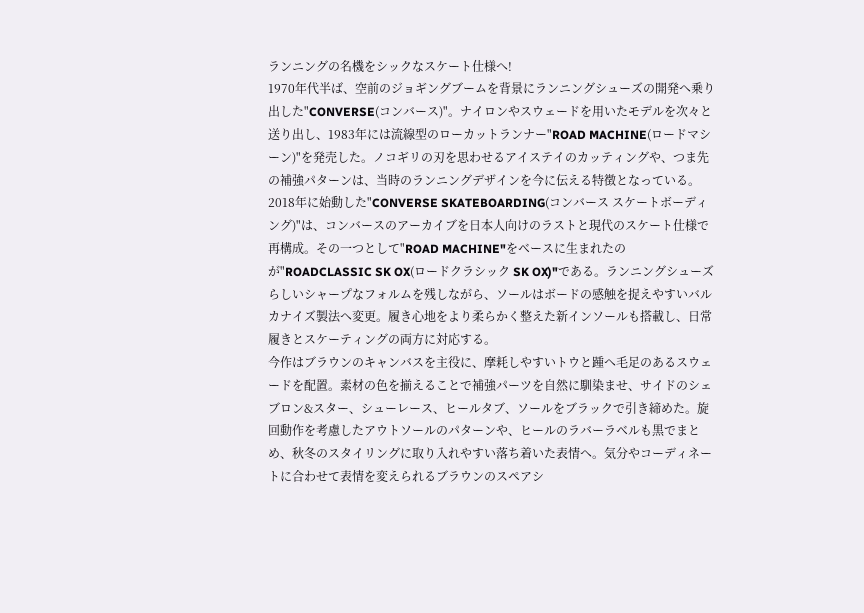ランニングの名機をシックなスケート仕様へ!
1970年代半ば、空前のジョギングブームを背景にランニングシューズの開発へ乗り出した"CONVERSE(コンバース)"。ナイロンやスウェードを用いたモデルを次々と送り出し、1983年には流線型のローカットランナー"ROAD MACHINE(ロードマシーン)"を発売した。ノコギリの刃を思わせるアイステイのカッティングや、つま先の補強パターンは、当時のランニングデザインを今に伝える特徴となっている。
2018年に始動した"CONVERSE SKATEBOARDING(コンバース スケートボーディング)"は、コンバースのアーカイブを日本人向けのラストと現代のスケート仕様で再構成。その一つとして"ROAD MACHINE"をベースに生まれたのが"ROADCLASSIC SK OX(ロードクラシック SK OX)"である。ランニングシューズらしいシャープなフォルムを残しながら、ソールはボードの感触を捉えやすいバルカナイズ製法へ変更。履き心地をより柔らかく整えた新インソールも搭載し、日常履きとスケーティングの両方に対応する。
今作はブラウンのキャンバスを主役に、摩耗しやすいトウと踵へ毛足のあるスウェードを配置。素材の色を揃えることで補強パーツを自然に馴染ませ、サイドのシェブロン&スター、シューレース、ヒールタブ、ソールをブラックで引き締めた。旋回動作を考慮したアウトソールのパターンや、ヒールのラバーラベルも黒でまとめ、秋冬のスタイリングに取り入れやすい落ち着いた表情へ。気分やコーディネートに合わせて表情を変えられるブラウンのスペアシ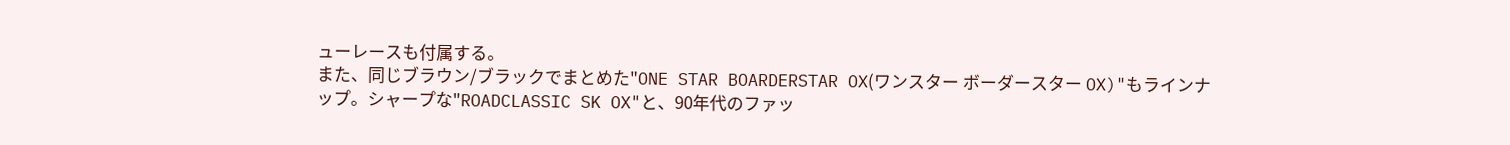ューレースも付属する。
また、同じブラウン/ブラックでまとめた"ONE STAR BOARDERSTAR OX(ワンスター ボーダースター OX)"もラインナップ。シャープな"ROADCLASSIC SK OX"と、90年代のファッ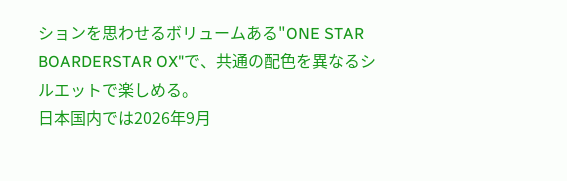ションを思わせるボリュームある"ONE STAR BOARDERSTAR OX"で、共通の配色を異なるシルエットで楽しめる。
日本国内では2026年9月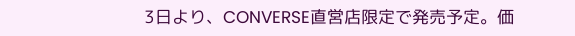3日より、CONVERSE直営店限定で発売予定。価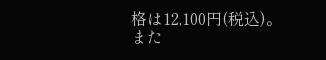格は12,100円(税込)。
また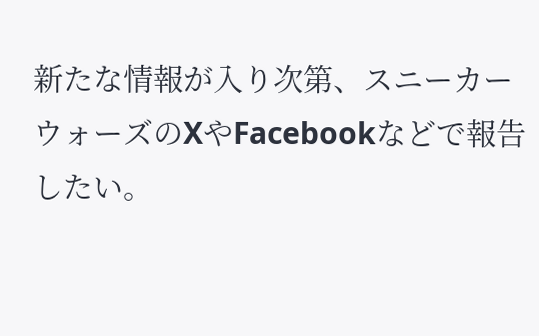新たな情報が入り次第、スニーカーウォーズのXやFacebookなどで報告したい。